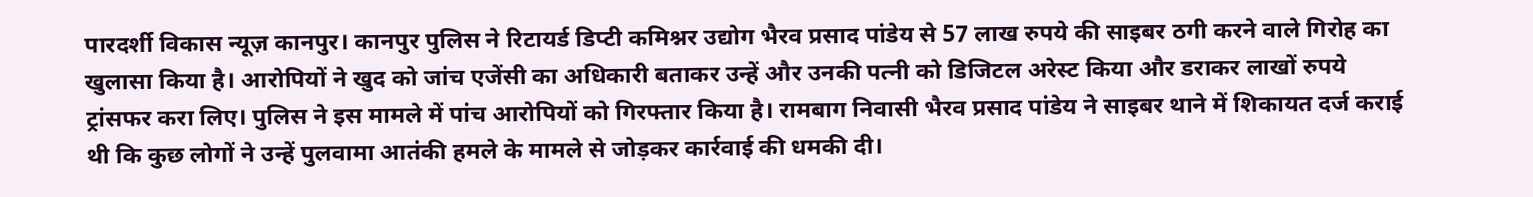पारदर्शी विकास न्यूज़ कानपुर। कानपुर पुलिस ने रिटायर्ड डिप्टी कमिश्नर उद्योग भैरव प्रसाद पांडेय से 57 लाख रुपये की साइबर ठगी करने वाले गिरोह का खुलासा किया है। आरोपियों ने खुद को जांच एजेंसी का अधिकारी बताकर उन्हें और उनकी पत्नी को डिजिटल अरेस्ट किया और डराकर लाखों रुपये ट्रांसफर करा लिए। पुलिस ने इस मामले में पांच आरोपियों को गिरफ्तार किया है। रामबाग निवासी भैरव प्रसाद पांडेय ने साइबर थाने में शिकायत दर्ज कराई थी कि कुछ लोगों ने उन्हें पुलवामा आतंकी हमले के मामले से जोड़कर कार्रवाई की धमकी दी।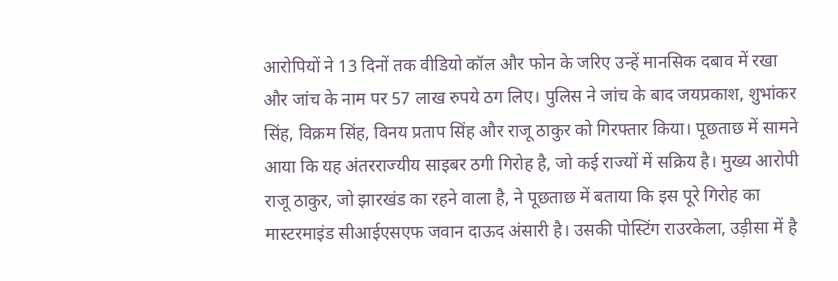आरोपियों ने 13 दिनों तक वीडियो कॉल और फोन के जरिए उन्हें मानसिक दबाव में रखा और जांच के नाम पर 57 लाख रुपये ठग लिए। पुलिस ने जांच के बाद जयप्रकाश, शुभांकर सिंह, विक्रम सिंह, विनय प्रताप सिंह और राजू ठाकुर को गिरफ्तार किया। पूछताछ में सामने आया कि यह अंतरराज्यीय साइबर ठगी गिरोह है, जो कई राज्यों में सक्रिय है। मुख्य आरोपी राजू ठाकुर, जो झारखंड का रहने वाला है, ने पूछताछ में बताया कि इस पूरे गिरोह का मास्टरमाइंड सीआईएसएफ जवान दाऊद अंसारी है। उसकी पोस्टिंग राउरकेला, उड़ीसा में है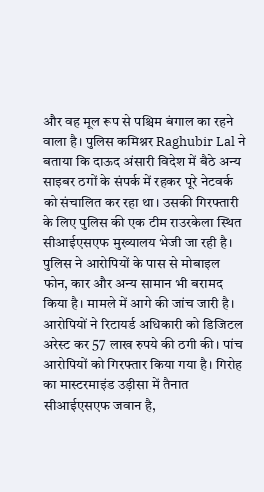और वह मूल रूप से पश्चिम बंगाल का रहने वाला है। पुलिस कमिश्नर Raghubir Lal ने बताया कि दाऊद अंसारी विदेश में बैठे अन्य साइबर ठगों के संपर्क में रहकर पूरे नेटवर्क को संचालित कर रहा था। उसकी गिरफ्तारी के लिए पुलिस की एक टीम राउरकेला स्थित सीआईएसएफ मुख्यालय भेजी जा रही है। पुलिस ने आरोपियों के पास से मोबाइल फोन, कार और अन्य सामान भी बरामद किया है। मामले में आगे की जांच जारी है।
आरोपियों ने रिटायर्ड अधिकारी को डिजिटल अरेस्ट कर 57 लाख रुपये की ठगी की। पांच आरोपियों को गिरफ्तार किया गया है। गिरोह का मास्टरमाइंड उड़ीसा में तैनात सीआईएसएफ जवान है,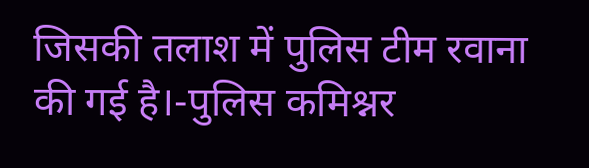जिसकी तलाश में पुलिस टीम रवाना की गई है।-पुलिस कमिश्नर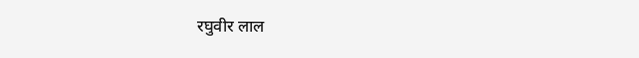रघुवीर लाल